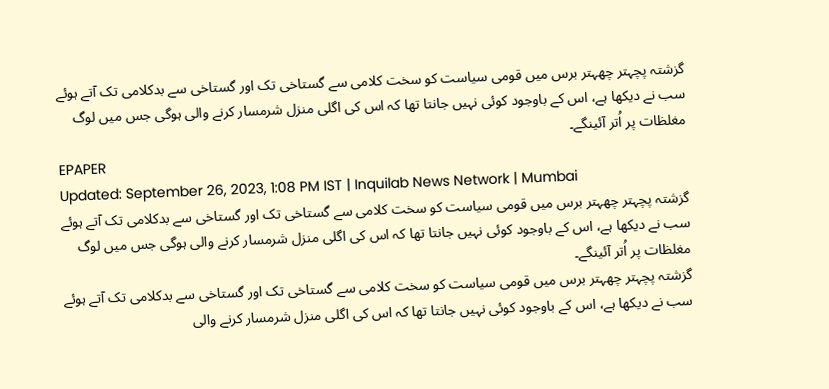گزشتہ پچہتر چھہتر برس میں قومی سیاست کو سخت کلامی سے گستاخی تک اور گستاخی سے بدکلامی تک آتے ہوئے سب نے دیکھا ہے، اس کے باوجود کوئی نہیں جانتا تھا کہ اس کی اگلی منزل شرمسار کرنے والی ہوگی جس میں لوگ مغلظات پر اُتر آئینگے۔
EPAPER
Updated: September 26, 2023, 1:08 PM IST | Inquilab News Network | Mumbai
گزشتہ پچہتر چھہتر برس میں قومی سیاست کو سخت کلامی سے گستاخی تک اور گستاخی سے بدکلامی تک آتے ہوئے سب نے دیکھا ہے، اس کے باوجود کوئی نہیں جانتا تھا کہ اس کی اگلی منزل شرمسار کرنے والی ہوگی جس میں لوگ مغلظات پر اُتر آئینگے۔
گزشتہ پچہتر چھہتر برس میں قومی سیاست کو سخت کلامی سے گستاخی تک اور گستاخی سے بدکلامی تک آتے ہوئے سب نے دیکھا ہے، اس کے باوجود کوئی نہیں جانتا تھا کہ اس کی اگلی منزل شرمسار کرنے والی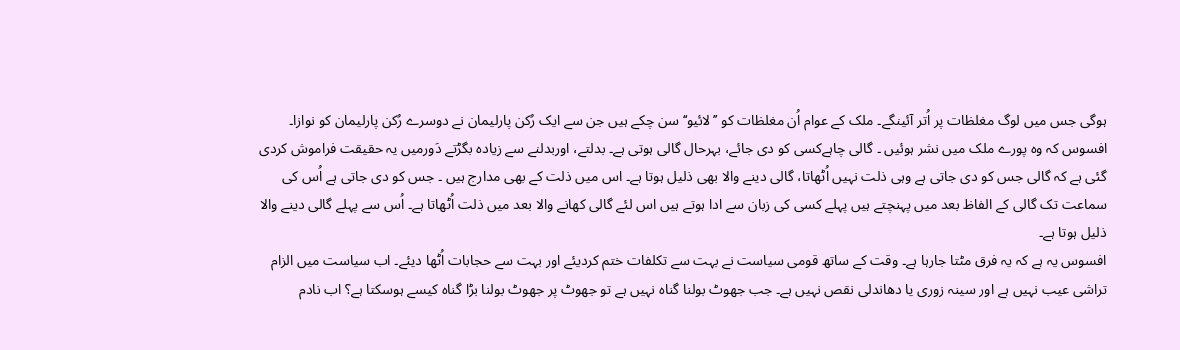ہوگی جس میں لوگ مغلظات پر اُتر آئینگے۔ ملک کے عوام اُن مغلظات کو ’’لائیو‘‘ سن چکے ہیں جن سے ایک رُکن پارلیمان نے دوسرے رُکن پارلیمان کو نوازا۔ افسوس کہ وہ پورے ملک میں نشر ہوئیں ۔ گالی چاہےکسی کو دی جائے، بہرحال گالی ہوتی ہے۔ بدلتے، اوربدلنے سے زیادہ بگڑتے دَورمیں یہ حقیقت فراموش کردی گئی ہے کہ گالی جس کو دی جاتی ہے وہی ذلت نہیں اُٹھاتا، گالی دینے والا بھی ذلیل ہوتا ہے۔ اس میں ذلت کے بھی مدارج ہیں ۔ جس کو دی جاتی ہے اُس کی سماعت تک گالی کے الفاظ بعد میں پہنچتے ہیں پہلے کسی کی زبان سے ادا ہوتے ہیں اس لئے گالی کھانے والا بعد میں ذلت اُٹھاتا ہے۔ اُس سے پہلے گالی دینے والا ذلیل ہوتا ہے۔
افسوس یہ ہے کہ یہ فرق مٹتا جارہا ہے۔ وقت کے ساتھ قومی سیاست نے بہت سے تکلفات ختم کردیئے اور بہت سے حجابات اُٹھا دیئے۔ اب سیاست میں الزام تراشی عیب نہیں ہے اور سینہ زوری یا دھاندلی نقص نہیں ہے۔ جب جھوٹ بولنا گناہ نہیں ہے تو جھوٹ پر جھوٹ بولنا بڑا گناہ کیسے ہوسکتا ہے؟ اب نادم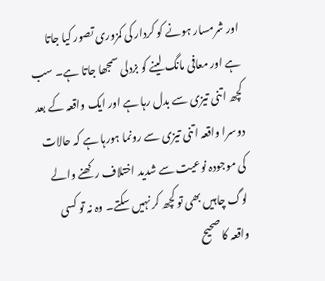اور شرمسار ہونے کو کردار کی کمزوری تصور کیا جاتا ہے اور معافی مانگ لینے کو بزدلی سمجھا جاتا ہے۔ سب کچھ اتنی تیزی سے بدل رہا ہے اور ایک واقعہ کے بعد دوسرا واقعہ اتنی تیزی سے رونما ہورہا ہے کہ حالات کی موجودہ نوعیت سے شدید اختلاف رکھنے والے لوگ چاہیں بھی تو کچھ کر نہیں سکتے۔ وہ نہ تو کسی واقعہ کا صحیح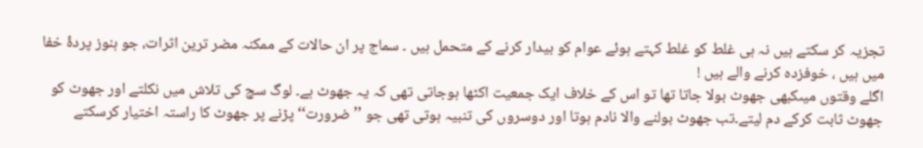تجزیہ کر سکتے ہیں نہ ہی غلط کو غلط کہتے ہوئے عوام کو بیدار کرنے کے متحمل ہیں ۔ سماج پر ان حالات کے ممکنہ مضر ترین اثرات، جو ہنوز پردۂ خفا میں ہیں ، خوفزدہ کرنے والے ہیں !
اگلے وقتوں میںکبھی جھوٹ بولا جاتا تھا تو اس کے خلاف ایک جمعیت اکٹھا ہوجاتی تھی کہ یہ جھوٹ ہے۔ لوگ سچ کی تلاش میں نکلتے اور جھوٹ کو جھوٹ ثابت کرکے دم لیتے۔تب جھوٹ بولنے والا نادم ہوتا اور دوسروں کی تنبیہ ہوتی تھی جو ’’ضرورت‘‘ پڑنے پر جھوٹ کا راستہ اختیار کرسکتے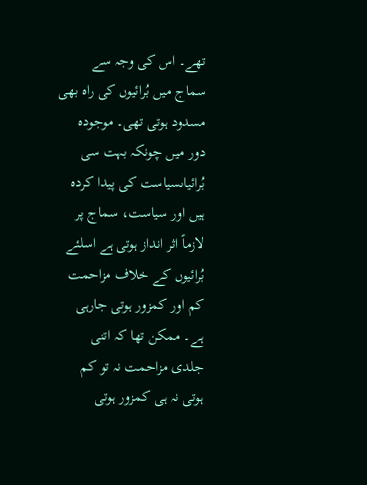تھے۔ اس کی وجہ سے سماج میں بُرائیوں کی راہ بھی مسدود ہوتی تھی۔ موجودہ دور میں چونکہ بہت سی بُرائیاںسیاست کی پیدا کردہ ہیں اور سیاست، سماج پر لازماً اثر انداز ہوتی ہے اسلئے بُرائیوں کے خلاف مزاحمت کم اور کمزور ہوتی جارہی ہے۔ ممکن تھا کہ اتنی جلدی مزاحمت نہ تو کم ہوتی نہ ہی کمزور ہوتی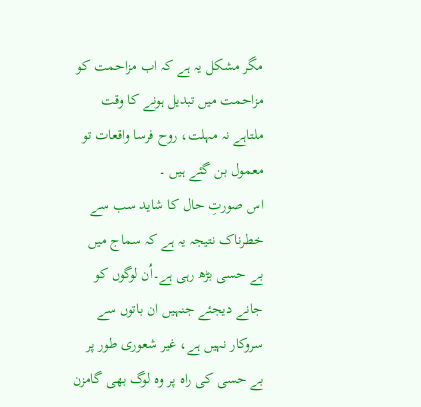مگر مشکل یہ ہے کہ اب مزاحمت کو مزاحمت میں تبدیل ہونے کا وقت ملتاہے نہ مہلت، روح فرسا واقعات تو معمول بن گئے ہیں ۔
اس صورتِ حال کا شاید سب سے خطرناک نتیجہ یہ ہے کہ سماج میں بے حسی بڑھ رہی ہے۔اُن لوگوں کو جانے دیجئے جنہیں ان باتوں سے سروکار نہیں ہے، غیر شعوری طور پر بے حسی کی راہ پر وہ لوگ بھی گامزن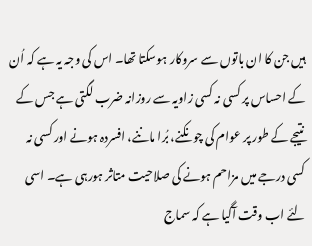ہیں جن کا ان باتوں سے سروکار ہوسکتا تھا۔ اس کی وجہ یہ ہے کہ اُن کے احساس پر کسی نہ کسی زاویہ سے روزانہ ضرب لگتی ہے جس کے نتیجے کے طور پر عوام کی چونکنے، بُرا ماننے، افسردہ ہونے اور کسی نہ کسی درجے میں مزاحم ہونے کی صلاحیت متاثر ہورہی ہے۔ اسی لئے اب وقت آگیا ہے کہ سماج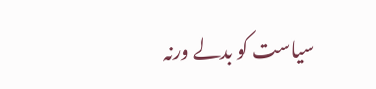سیاست کو بدلے ورنہ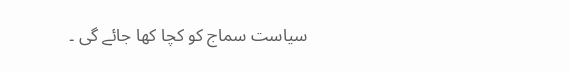سیاست سماج کو کچا کھا جائے گی ۔